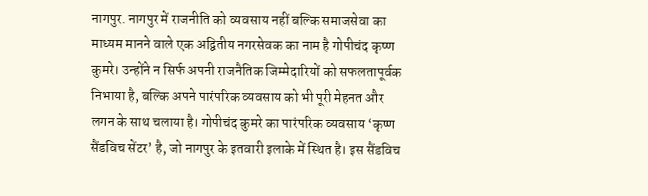नागपुर. नागपुर में राजनीति को व्यवसाय नहीं बल्कि समाजसेवा का माध्यम मानने वाले एक अद्वितीय नगरसेवक का नाम है गोपीचंद कृष्ण कुमरे। उन्होंने न सिर्फ अपनी राजनैतिक जिम्मेदारियों को सफलतापूर्वक निभाया है, बल्कि अपने पारंपरिक व्यवसाय को भी पूरी मेहनत और लगन के साथ चलाया है। गोपीचंद कुमरे का पारंपरिक व्यवसाय ‘कृष्ण सैंडविच सेंटर’ है, जो नागपुर के इतवारी इलाके में स्थित है। इस सैंडविच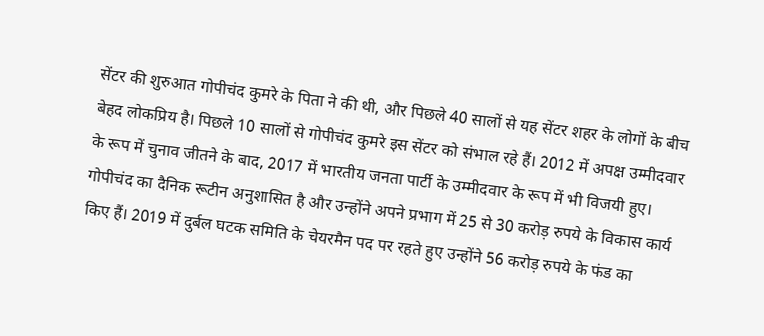सेंटर की शुरुआत गोपीचंद कुमरे के पिता ने की थी, और पिछले 40 सालों से यह सेंटर शहर के लोगों के बीच बेहद लोकप्रिय है। पिछले 10 सालों से गोपीचंद कुमरे इस सेंटर को संभाल रहे हैं। 2012 में अपक्ष उम्मीदवार के रूप में चुनाव जीतने के बाद, 2017 में भारतीय जनता पार्टी के उम्मीदवार के रूप में भी विजयी हुए। गोपीचंद का दैनिक रूटीन अनुशासित है और उन्होंने अपने प्रभाग में 25 से 30 करोड़ रुपये के विकास कार्य किए हैं। 2019 में दुर्बल घटक समिति के चेयरमैन पद पर रहते हुए उन्होंने 56 करोड़ रुपये के फंड का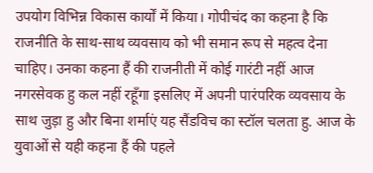उपयोग विभिन्न विकास कार्यों में किया। गोपीचंद का कहना है कि राजनीति के साथ-साथ व्यवसाय को भी समान रूप से महत्व देना चाहिए। उनका कहना हैं की राजनीती में कोई गारंटी नहीं आज नगरसेवक हु कल नहीं रहूँगा इसलिए में अपनी पारंपरिक व्यवसाय के साथ जुड़ा हु और बिना शर्माएं यह सैंडविच का स्टॉल चलता हु. आज के युवाओं से यही कहना हैं की पहले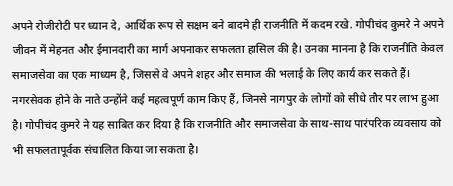अपने रोजीरोटी पर ध्यान दे, आर्थिक रूप से सक्षम बने बादमे ही राजनीति में कदम रखे. गोपीचंद कुमरे ने अपने जीवन में मेहनत और ईमानदारी का मार्ग अपनाकर सफलता हासिल की है। उनका मानना है कि राजनीति केवल समाजसेवा का एक माध्यम है, जिससे वे अपने शहर और समाज की भलाई के लिए कार्य कर सकते हैं। नगरसेवक होने के नाते उन्होंने कई महत्वपूर्ण काम किए हैं, जिनसे नागपुर के लोगों को सीधे तौर पर लाभ हुआ है। गोपीचंद कुमरे ने यह साबित कर दिया है कि राजनीति और समाजसेवा के साथ-साथ पारंपरिक व्यवसाय को भी सफलतापूर्वक संचालित किया जा सकता है।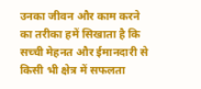उनका जीवन और काम करने का तरीका हमें सिखाता है कि सच्ची मेहनत और ईमानदारी से किसी भी क्षेत्र में सफलता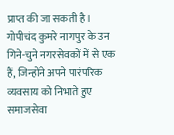प्राप्त की जा सकती है। गोपीचंद कुमरे नागपुर के उन गिने-चुने नगरसेवकों में से एक हैं, जिन्होंने अपने पारंपरिक व्यवसाय को निभाते हुए समाजसेवा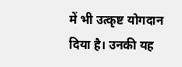में भी उत्कृष्ट योगदान दिया है। उनकी यह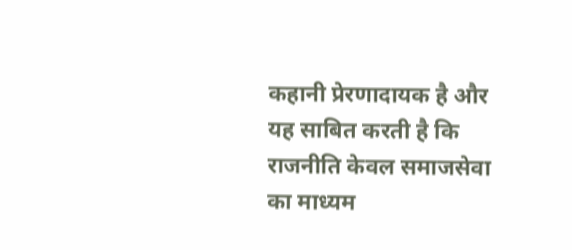कहानी प्रेरणादायक है और यह साबित करती है कि राजनीति केवल समाजसेवा का माध्यम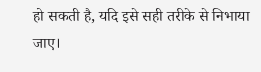हो सकती है, यदि इसे सही तरीके से निभाया जाए।